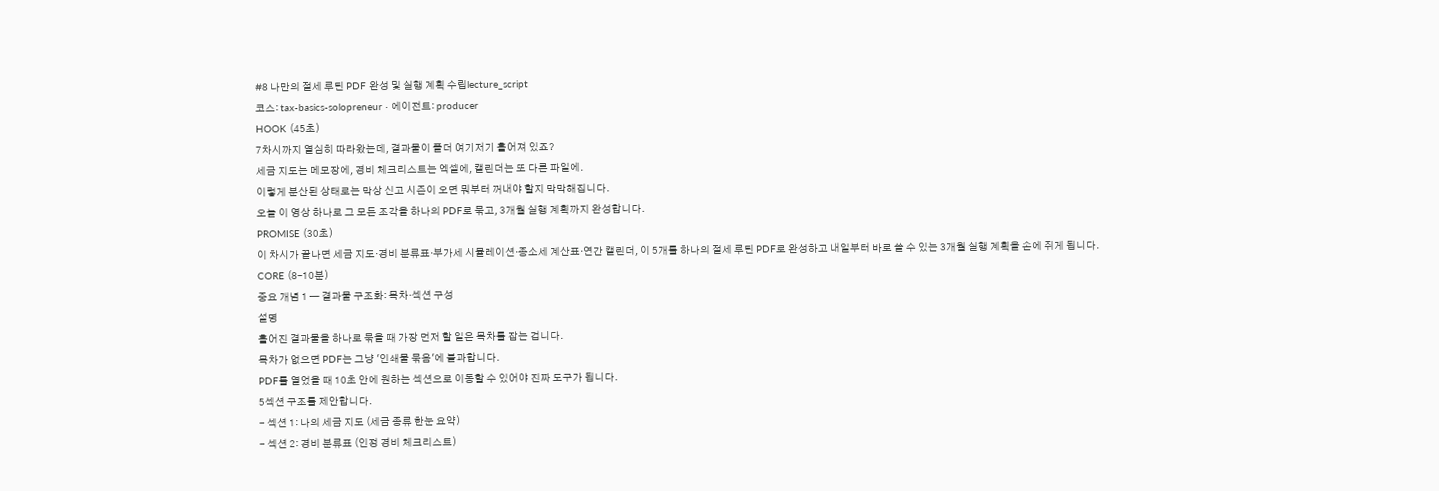#8 나만의 절세 루틴 PDF 완성 및 실행 계획 수립lecture_script
코스: tax-basics-solopreneur · 에이전트: producer
HOOK (45초)
7차시까지 열심히 따라왔는데, 결과물이 폴더 여기저기 흩어져 있죠?
세금 지도는 메모장에, 경비 체크리스트는 엑셀에, 캘린더는 또 다른 파일에.
이렇게 분산된 상태로는 막상 신고 시즌이 오면 뭐부터 꺼내야 할지 막막해집니다.
오늘 이 영상 하나로 그 모든 조각을 하나의 PDF로 묶고, 3개월 실행 계획까지 완성합니다.
PROMISE (30초)
이 차시가 끝나면 세금 지도·경비 분류표·부가세 시뮬레이션·종소세 계산표·연간 캘린더, 이 5개를 하나의 절세 루틴 PDF로 완성하고 내일부터 바로 쓸 수 있는 3개월 실행 계획을 손에 쥐게 됩니다.
CORE (8–10분)
중요 개념 1 — 결과물 구조화: 목차·섹션 구성
설명
흩어진 결과물을 하나로 묶을 때 가장 먼저 할 일은 목차를 잡는 겁니다.
목차가 없으면 PDF는 그냥 '인쇄물 묶음'에 불과합니다.
PDF를 열었을 때 10초 안에 원하는 섹션으로 이동할 수 있어야 진짜 도구가 됩니다.
5섹션 구조를 제안합니다.
- 섹션 1: 나의 세금 지도 (세금 종류 한눈 요약)
- 섹션 2: 경비 분류표 (인정 경비 체크리스트)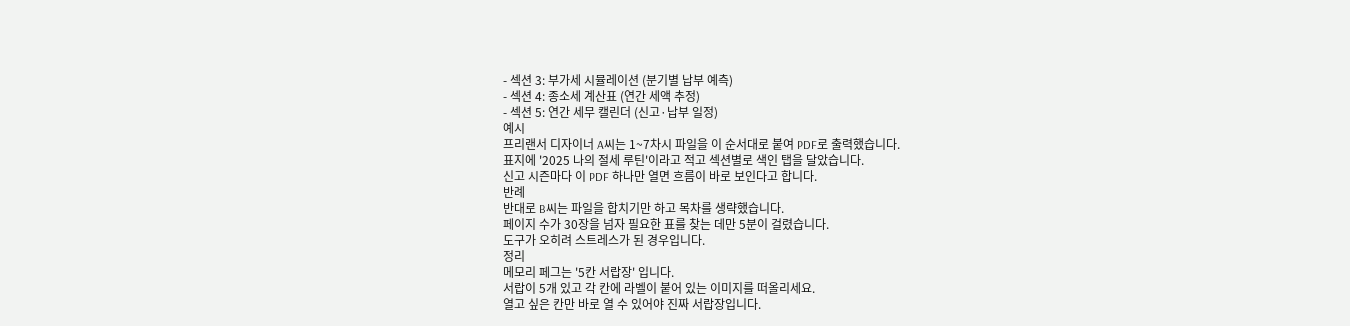- 섹션 3: 부가세 시뮬레이션 (분기별 납부 예측)
- 섹션 4: 종소세 계산표 (연간 세액 추정)
- 섹션 5: 연간 세무 캘린더 (신고·납부 일정)
예시
프리랜서 디자이너 A씨는 1~7차시 파일을 이 순서대로 붙여 PDF로 출력했습니다.
표지에 '2025 나의 절세 루틴'이라고 적고 섹션별로 색인 탭을 달았습니다.
신고 시즌마다 이 PDF 하나만 열면 흐름이 바로 보인다고 합니다.
반례
반대로 B씨는 파일을 합치기만 하고 목차를 생략했습니다.
페이지 수가 30장을 넘자 필요한 표를 찾는 데만 5분이 걸렸습니다.
도구가 오히려 스트레스가 된 경우입니다.
정리
메모리 페그는 '5칸 서랍장' 입니다.
서랍이 5개 있고 각 칸에 라벨이 붙어 있는 이미지를 떠올리세요.
열고 싶은 칸만 바로 열 수 있어야 진짜 서랍장입니다.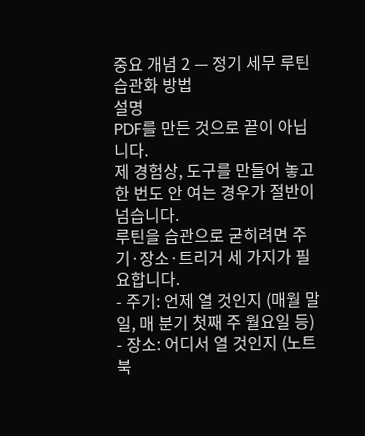중요 개념 2 — 정기 세무 루틴 습관화 방법
설명
PDF를 만든 것으로 끝이 아닙니다.
제 경험상, 도구를 만들어 놓고 한 번도 안 여는 경우가 절반이 넘습니다.
루틴을 습관으로 굳히려면 주기·장소·트리거 세 가지가 필요합니다.
- 주기: 언제 열 것인지 (매월 말일, 매 분기 첫째 주 월요일 등)
- 장소: 어디서 열 것인지 (노트북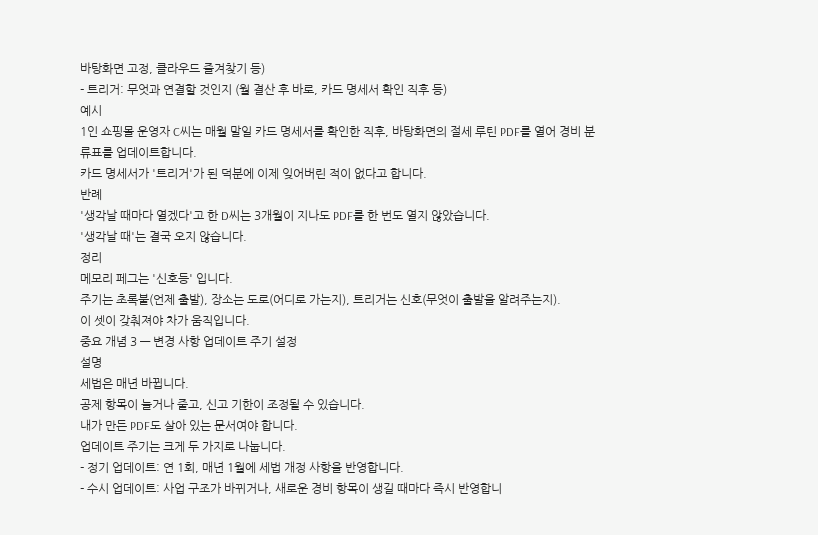바탕화면 고정, 클라우드 즐겨찾기 등)
- 트리거: 무엇과 연결할 것인지 (월 결산 후 바로, 카드 명세서 확인 직후 등)
예시
1인 쇼핑몰 운영자 C씨는 매월 말일 카드 명세서를 확인한 직후, 바탕화면의 절세 루틴 PDF를 열어 경비 분류표를 업데이트합니다.
카드 명세서가 '트리거'가 된 덕분에 이제 잊어버린 적이 없다고 합니다.
반례
'생각날 때마다 열겠다'고 한 D씨는 3개월이 지나도 PDF를 한 번도 열지 않았습니다.
'생각날 때'는 결국 오지 않습니다.
정리
메모리 페그는 '신호등' 입니다.
주기는 초록불(언제 출발), 장소는 도로(어디로 가는지), 트리거는 신호(무엇이 출발을 알려주는지).
이 셋이 갖춰져야 차가 움직입니다.
중요 개념 3 — 변경 사항 업데이트 주기 설정
설명
세법은 매년 바뀝니다.
공제 항목이 늘거나 줄고, 신고 기한이 조정될 수 있습니다.
내가 만든 PDF도 살아 있는 문서여야 합니다.
업데이트 주기는 크게 두 가지로 나눕니다.
- 정기 업데이트: 연 1회, 매년 1월에 세법 개정 사항을 반영합니다.
- 수시 업데이트: 사업 구조가 바뀌거나, 새로운 경비 항목이 생길 때마다 즉시 반영합니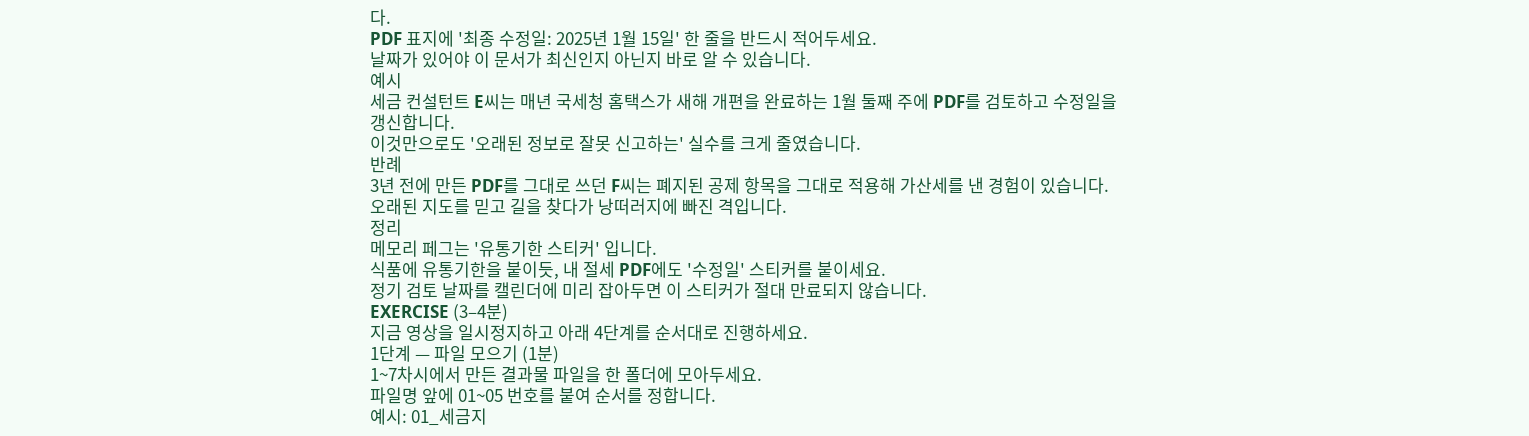다.
PDF 표지에 '최종 수정일: 2025년 1월 15일' 한 줄을 반드시 적어두세요.
날짜가 있어야 이 문서가 최신인지 아닌지 바로 알 수 있습니다.
예시
세금 컨설턴트 E씨는 매년 국세청 홈택스가 새해 개편을 완료하는 1월 둘째 주에 PDF를 검토하고 수정일을 갱신합니다.
이것만으로도 '오래된 정보로 잘못 신고하는' 실수를 크게 줄였습니다.
반례
3년 전에 만든 PDF를 그대로 쓰던 F씨는 폐지된 공제 항목을 그대로 적용해 가산세를 낸 경험이 있습니다.
오래된 지도를 믿고 길을 찾다가 낭떠러지에 빠진 격입니다.
정리
메모리 페그는 '유통기한 스티커' 입니다.
식품에 유통기한을 붙이듯, 내 절세 PDF에도 '수정일' 스티커를 붙이세요.
정기 검토 날짜를 캘린더에 미리 잡아두면 이 스티커가 절대 만료되지 않습니다.
EXERCISE (3–4분)
지금 영상을 일시정지하고 아래 4단계를 순서대로 진행하세요.
1단계 — 파일 모으기 (1분)
1~7차시에서 만든 결과물 파일을 한 폴더에 모아두세요.
파일명 앞에 01~05 번호를 붙여 순서를 정합니다.
예시: 01_세금지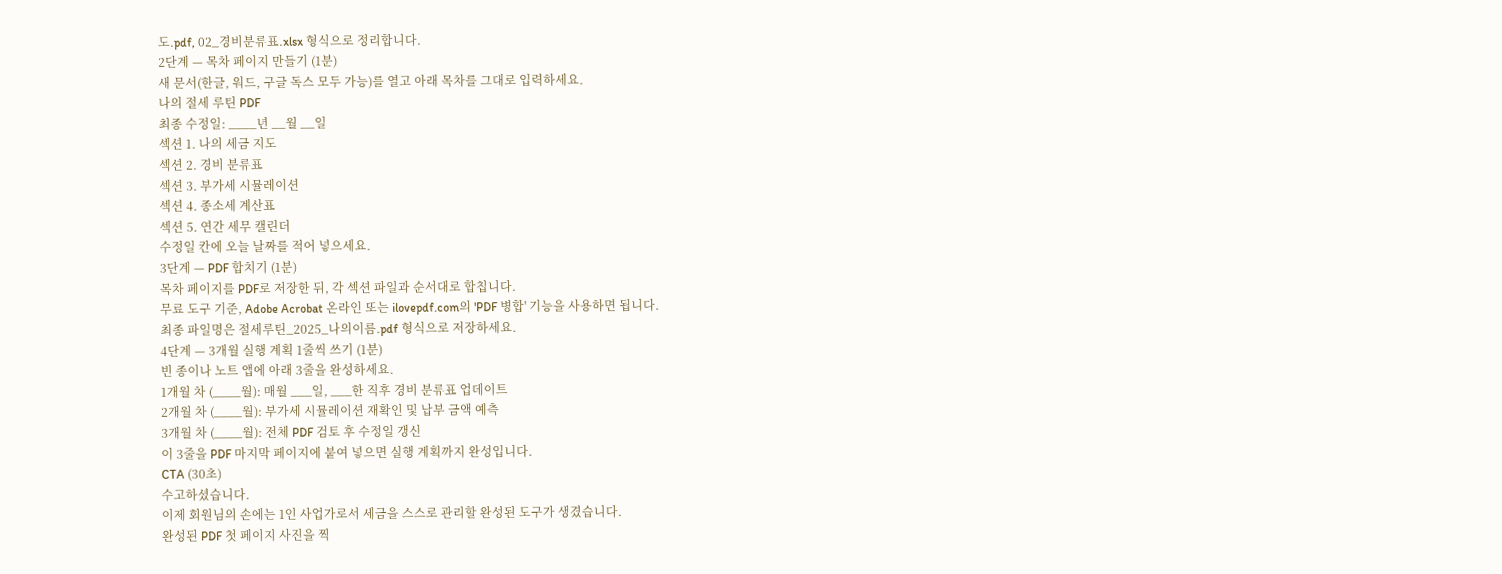도.pdf, 02_경비분류표.xlsx 형식으로 정리합니다.
2단계 — 목차 페이지 만들기 (1분)
새 문서(한글, 워드, 구글 독스 모두 가능)를 열고 아래 목차를 그대로 입력하세요.
나의 절세 루틴 PDF
최종 수정일: ____년 __월 __일
섹션 1. 나의 세금 지도
섹션 2. 경비 분류표
섹션 3. 부가세 시뮬레이션
섹션 4. 종소세 계산표
섹션 5. 연간 세무 캘린더
수정일 칸에 오늘 날짜를 적어 넣으세요.
3단계 — PDF 합치기 (1분)
목차 페이지를 PDF로 저장한 뒤, 각 섹션 파일과 순서대로 합칩니다.
무료 도구 기준, Adobe Acrobat 온라인 또는 ilovepdf.com의 'PDF 병합' 기능을 사용하면 됩니다.
최종 파일명은 절세루틴_2025_나의이름.pdf 형식으로 저장하세요.
4단계 — 3개월 실행 계획 1줄씩 쓰기 (1분)
빈 종이나 노트 앱에 아래 3줄을 완성하세요.
1개월 차 (____월): 매월 ___일, ___한 직후 경비 분류표 업데이트
2개월 차 (____월): 부가세 시뮬레이션 재확인 및 납부 금액 예측
3개월 차 (____월): 전체 PDF 검토 후 수정일 갱신
이 3줄을 PDF 마지막 페이지에 붙여 넣으면 실행 계획까지 완성입니다.
CTA (30초)
수고하셨습니다.
이제 회원님의 손에는 1인 사업가로서 세금을 스스로 관리할 완성된 도구가 생겼습니다.
완성된 PDF 첫 페이지 사진을 찍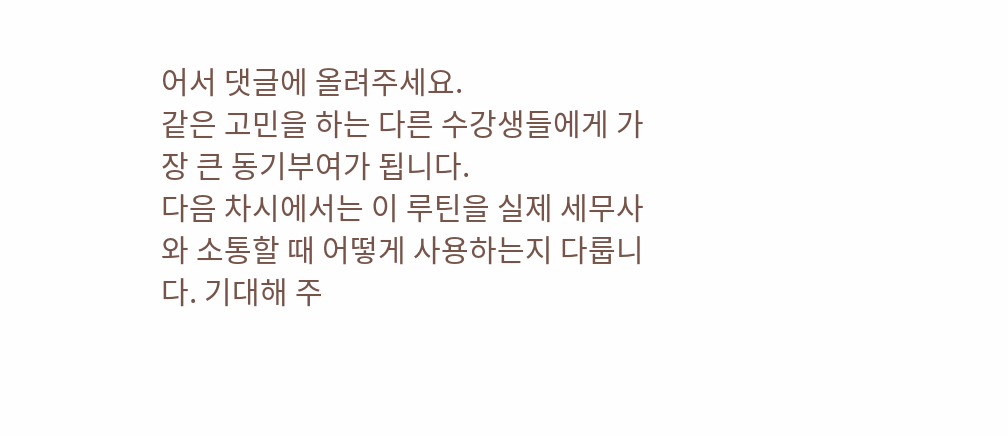어서 댓글에 올려주세요.
같은 고민을 하는 다른 수강생들에게 가장 큰 동기부여가 됩니다.
다음 차시에서는 이 루틴을 실제 세무사와 소통할 때 어떻게 사용하는지 다룹니다. 기대해 주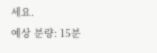세요.
예상 분량: 15분